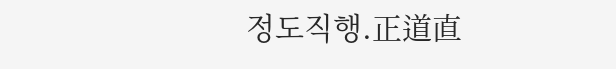정도직행.正道直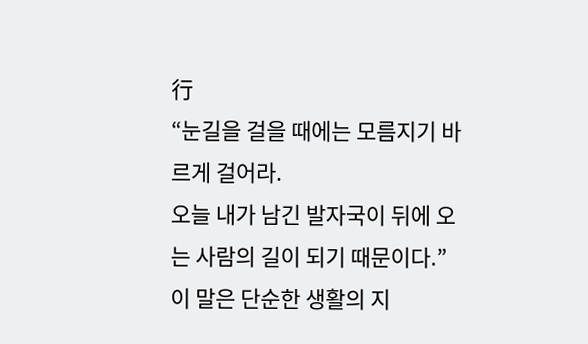行
“눈길을 걸을 때에는 모름지기 바르게 걸어라.
오늘 내가 남긴 발자국이 뒤에 오는 사람의 길이 되기 때문이다.”
이 말은 단순한 생활의 지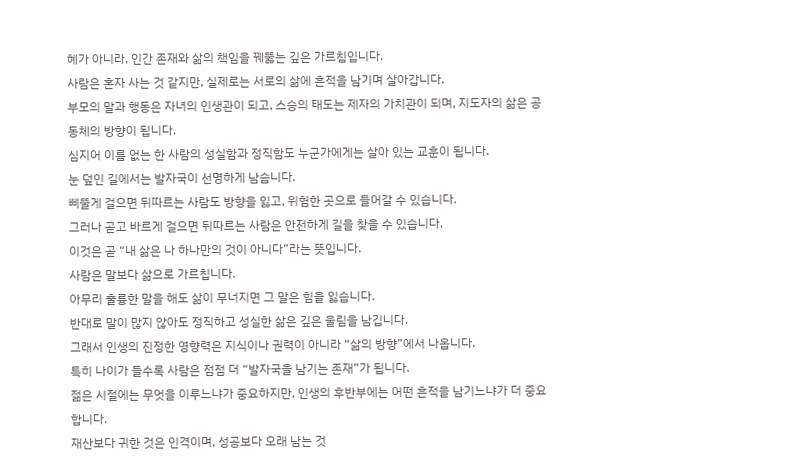혜가 아니라, 인간 존재와 삶의 책임을 꿰뚫는 깊은 가르침입니다.
사람은 혼자 사는 것 같지만, 실제로는 서로의 삶에 흔적을 남기며 살아갑니다.
부모의 말과 행동은 자녀의 인생관이 되고, 스승의 태도는 제자의 가치관이 되며, 지도자의 삶은 공동체의 방향이 됩니다.
심지어 이름 없는 한 사람의 성실함과 정직함도 누군가에게는 살아 있는 교훈이 됩니다.
눈 덮인 길에서는 발자국이 선명하게 남습니다.
삐뚤게 걸으면 뒤따르는 사람도 방향을 잃고, 위험한 곳으로 들어갈 수 있습니다.
그러나 곧고 바르게 걸으면 뒤따르는 사람은 안전하게 길을 찾을 수 있습니다.
이것은 곧 “내 삶은 나 하나만의 것이 아니다”라는 뜻입니다.
사람은 말보다 삶으로 가르칩니다.
아무리 훌륭한 말을 해도 삶이 무너지면 그 말은 힘을 잃습니다.
반대로 말이 많지 않아도 정직하고 성실한 삶은 깊은 울림을 남깁니다.
그래서 인생의 진정한 영향력은 지식이나 권력이 아니라 “삶의 방향”에서 나옵니다.
특히 나이가 들수록 사람은 점점 더 “발자국을 남기는 존재”가 됩니다.
젊은 시절에는 무엇을 이루느냐가 중요하지만, 인생의 후반부에는 어떤 흔적을 남기느냐가 더 중요합니다.
재산보다 귀한 것은 인격이며, 성공보다 오래 남는 것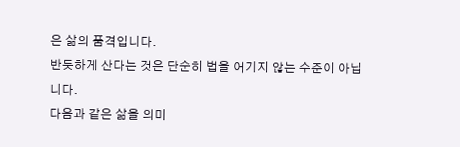은 삶의 품격입니다.
반듯하게 산다는 것은 단순히 법을 어기지 않는 수준이 아닙니다.
다음과 같은 삶을 의미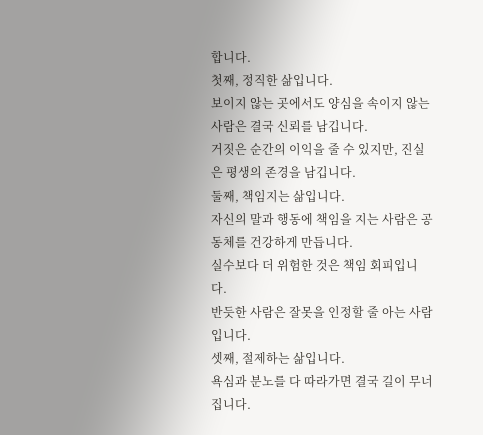합니다.
첫째, 정직한 삶입니다.
보이지 않는 곳에서도 양심을 속이지 않는 사람은 결국 신뢰를 남깁니다.
거짓은 순간의 이익을 줄 수 있지만, 진실은 평생의 존경을 남깁니다.
둘째, 책임지는 삶입니다.
자신의 말과 행동에 책임을 지는 사람은 공동체를 건강하게 만듭니다.
실수보다 더 위험한 것은 책임 회피입니다.
반듯한 사람은 잘못을 인정할 줄 아는 사람입니다.
셋째, 절제하는 삶입니다.
욕심과 분노를 다 따라가면 결국 길이 무너집니다.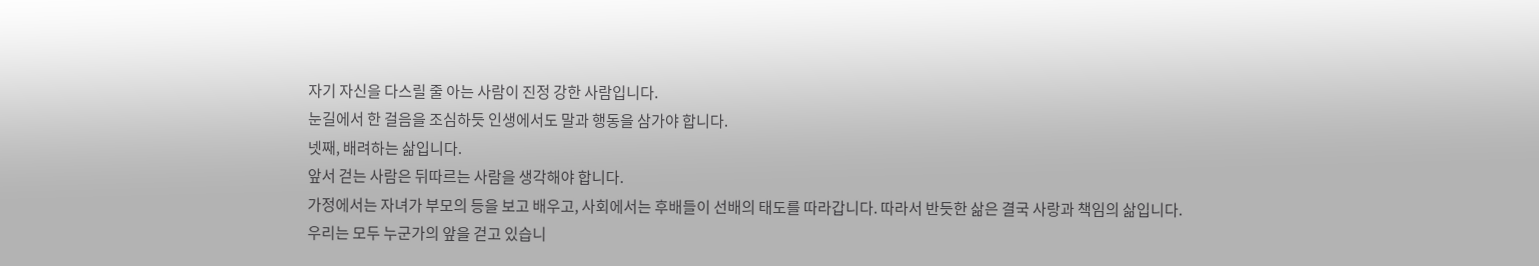자기 자신을 다스릴 줄 아는 사람이 진정 강한 사람입니다.
눈길에서 한 걸음을 조심하듯 인생에서도 말과 행동을 삼가야 합니다.
넷째, 배려하는 삶입니다.
앞서 걷는 사람은 뒤따르는 사람을 생각해야 합니다.
가정에서는 자녀가 부모의 등을 보고 배우고, 사회에서는 후배들이 선배의 태도를 따라갑니다. 따라서 반듯한 삶은 결국 사랑과 책임의 삶입니다.
우리는 모두 누군가의 앞을 걷고 있습니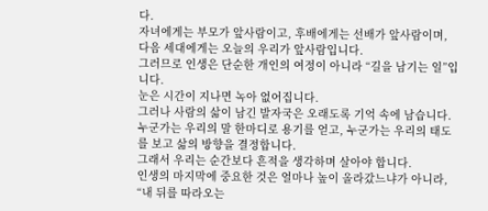다.
자녀에게는 부모가 앞사람이고, 후배에게는 선배가 앞사람이며, 다음 세대에게는 오늘의 우리가 앞사람입니다.
그러므로 인생은 단순한 개인의 여정이 아니라 “길을 남기는 일”입니다.
눈은 시간이 지나면 녹아 없어집니다.
그러나 사람의 삶이 남긴 발자국은 오래도록 기억 속에 남습니다.
누군가는 우리의 말 한마디로 용기를 얻고, 누군가는 우리의 태도를 보고 삶의 방향을 결정합니다.
그래서 우리는 순간보다 흔적을 생각하며 살아야 합니다.
인생의 마지막에 중요한 것은 얼마나 높이 올라갔느냐가 아니라,
“내 뒤를 따라오는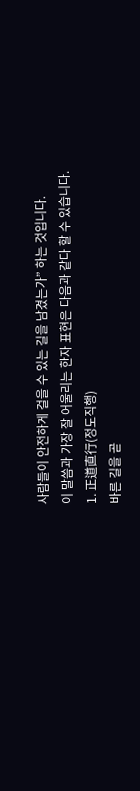사람들이 안전하게 걸을 수 있는 길을 남겼는가” 하는 것입니다.
이 말씀과 가장 잘 어울리는 한자 표현은 다음과 같다 할 수 있습니다.
1. 正道直行(정도직행)
바른 길을 곧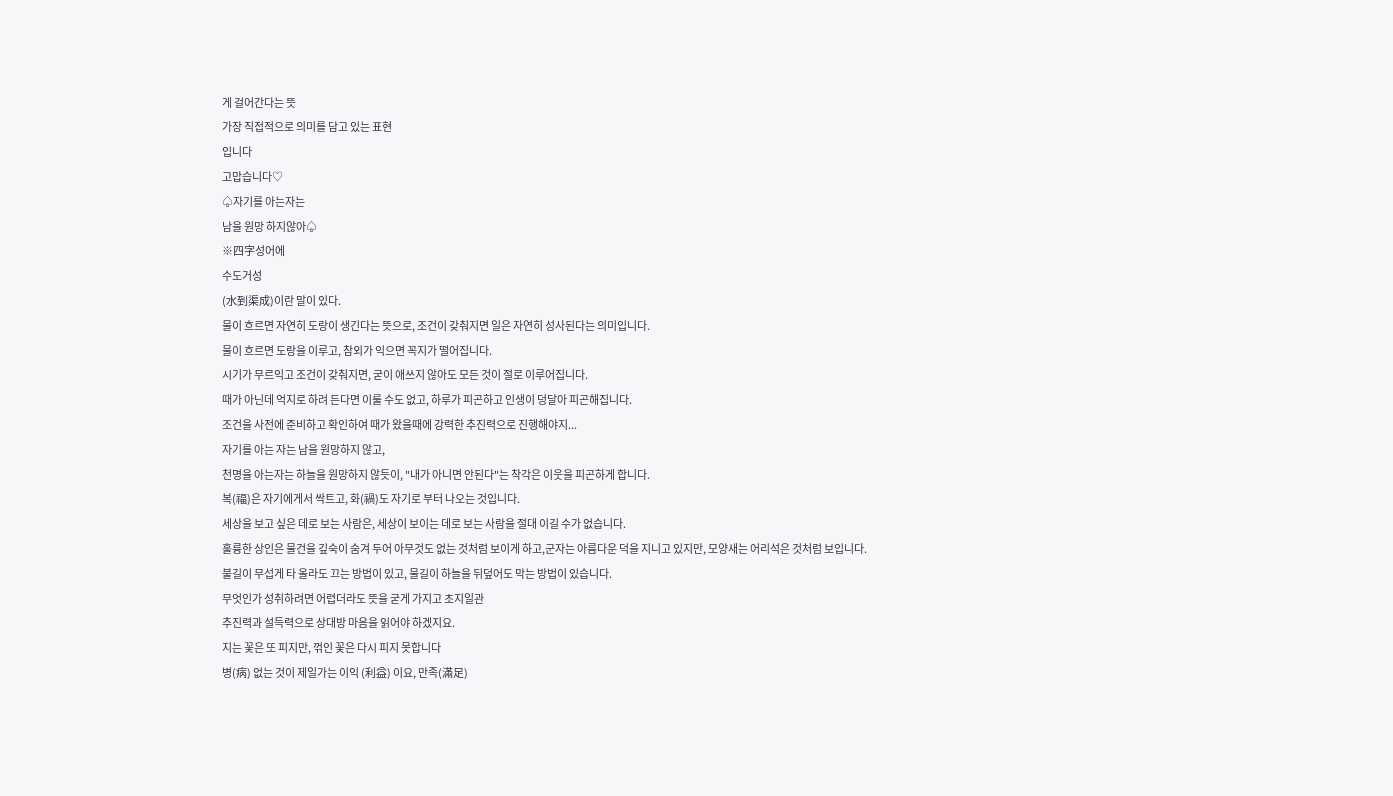게 걸어간다는 뜻
가장 직접적으로 의미를 담고 있는 표현
입니다
고맙습니다♡
♤자기를 아는자는
남을 원망 하지않아♤
※四字성어에
수도거성
(水到渠成)이란 말이 있다.
물이 흐르면 자연히 도랑이 생긴다는 뜻으로, 조건이 갖춰지면 일은 자연히 성사된다는 의미입니다.
물이 흐르면 도랑을 이루고, 참외가 익으면 꼭지가 떨어집니다.
시기가 무르익고 조건이 갖춰지면, 굳이 애쓰지 않아도 모든 것이 절로 이루어집니다.
때가 아닌데 억지로 하려 든다면 이룰 수도 없고, 하루가 피곤하고 인생이 덩달아 피곤해집니다.
조건을 사전에 준비하고 확인하여 때가 왔을때에 강력한 추진력으로 진행해야지...
자기를 아는 자는 남을 원망하지 않고,
천명을 아는자는 하늘을 원망하지 않듯이, "내가 아니면 안된다"는 착각은 이웃을 피곤하게 합니다.
복(福)은 자기에게서 싹트고, 화(禍)도 자기로 부터 나오는 것입니다.
세상을 보고 싶은 데로 보는 사람은, 세상이 보이는 데로 보는 사람을 절대 이길 수가 없습니다.
훌륭한 상인은 물건을 깊숙이 숨겨 두어 아무것도 없는 것처럼 보이게 하고,군자는 아름다운 덕을 지니고 있지만, 모양새는 어리석은 것처럼 보입니다.
불길이 무섭게 타 올라도 끄는 방법이 있고, 물길이 하늘을 뒤덮어도 막는 방법이 있습니다.
무엇인가 성취하려면 어렵더라도 뜻을 굳게 가지고 초지일관
추진력과 설득력으로 상대방 마음을 읽어야 하겠지요.
지는 꽃은 또 피지만, 꺾인 꽃은 다시 피지 못합니다
병(病) 없는 것이 제일가는 이익 (利益) 이요, 만족(滿足)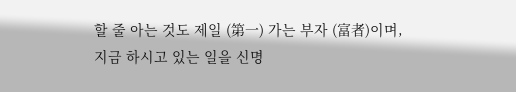할 줄 아는 것도 제일 (第一) 가는 부자 (富者)이며,
지금 하시고 있는 일을 신명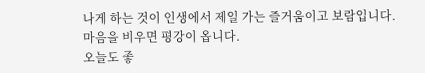나게 하는 것이 인생에서 제일 가는 즐거움이고 보람입니다.
마음을 비우면 평강이 옵니다.
오늘도 좋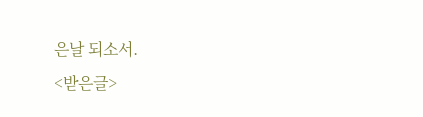은날 되소서.
<받은글>